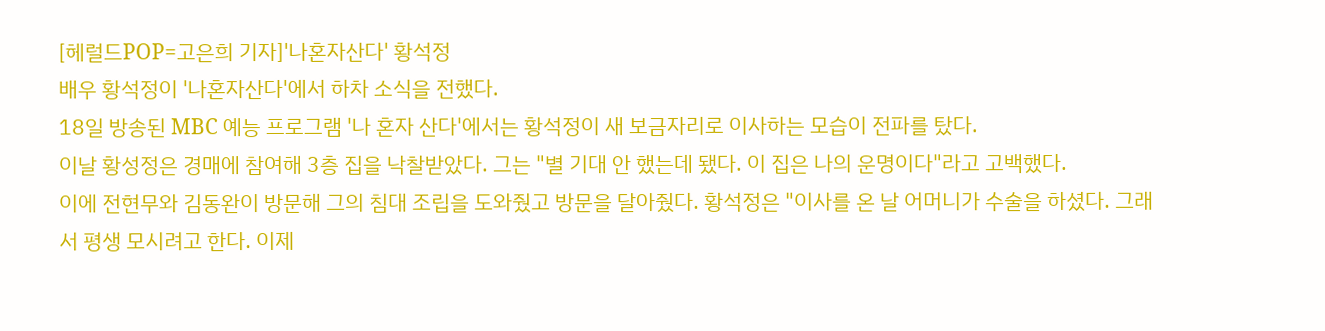[헤럴드POP=고은희 기자]'나혼자산다' 황석정
배우 황석정이 '나혼자산다'에서 하차 소식을 전했다.
18일 방송된 MBC 예능 프로그램 '나 혼자 산다'에서는 황석정이 새 보금자리로 이사하는 모습이 전파를 탔다.
이날 황성정은 경매에 참여해 3층 집을 낙찰받았다. 그는 "별 기대 안 했는데 됐다. 이 집은 나의 운명이다"라고 고백했다.
이에 전현무와 김동완이 방문해 그의 침대 조립을 도와줬고 방문을 달아줬다. 황석정은 "이사를 온 날 어머니가 수술을 하셨다. 그래서 평생 모시려고 한다. 이제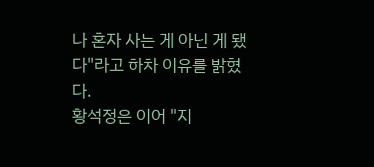나 혼자 사는 게 아닌 게 됐다"라고 하차 이유를 밝혔다.
황석정은 이어 "지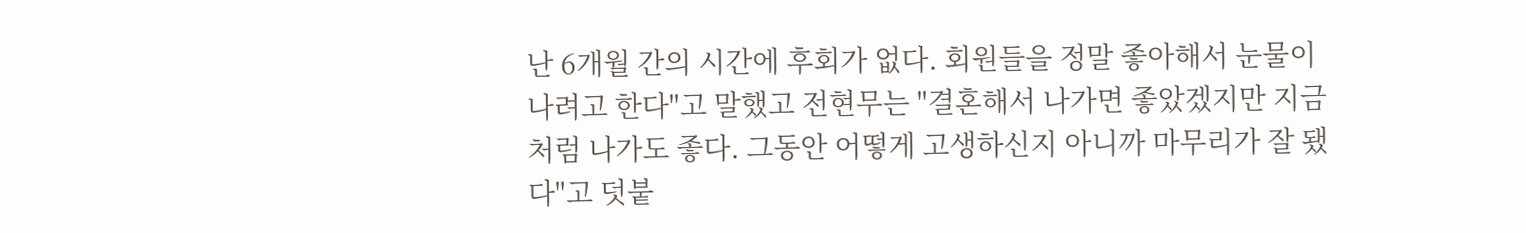난 6개월 간의 시간에 후회가 없다. 회원들을 정말 좋아해서 눈물이 나려고 한다"고 말했고 전현무는 "결혼해서 나가면 좋았겠지만 지금처럼 나가도 좋다. 그동안 어떻게 고생하신지 아니까 마무리가 잘 됐다"고 덧붙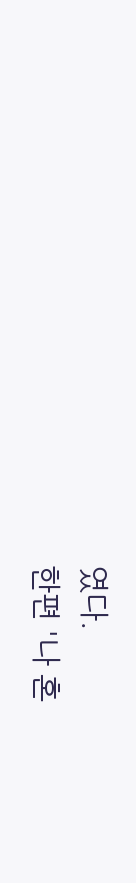였다.
한편 '나 혼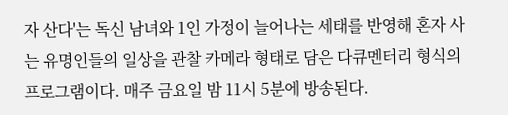자 산다'는 독신 남녀와 1인 가정이 늘어나는 세태를 반영해 혼자 사는 유명인들의 일상을 관찰 카메라 형태로 담은 다큐멘터리 형식의 프로그램이다. 매주 금요일 밤 11시 5분에 방송된다.